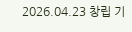2026.04.23 창립 기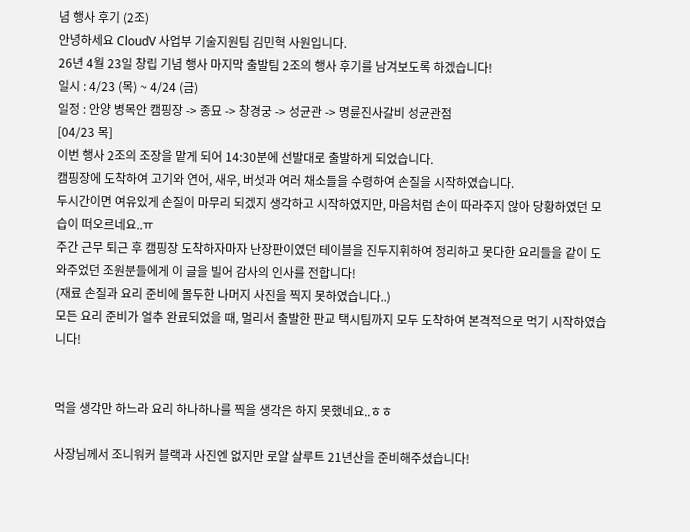념 행사 후기 (2조)
안녕하세요 CloudV 사업부 기술지원팀 김민혁 사원입니다.
26년 4월 23일 창립 기념 행사 마지막 출발팀 2조의 행사 후기를 남겨보도록 하겠습니다!
일시 : 4/23 (목) ~ 4/24 (금)
일정 : 안양 병목안 캠핑장 -> 종묘 -> 창경궁 -> 성균관 -> 명륜진사갈비 성균관점
[04/23 목]
이번 행사 2조의 조장을 맡게 되어 14:30분에 선발대로 출발하게 되었습니다.
캠핑장에 도착하여 고기와 연어, 새우, 버섯과 여러 채소들을 수령하여 손질을 시작하였습니다.
두시간이면 여유있게 손질이 마무리 되겠지 생각하고 시작하였지만, 마음처럼 손이 따라주지 않아 당황하였던 모습이 떠오르네요..ㅠ
주간 근무 퇴근 후 캠핑장 도착하자마자 난장판이였던 테이블을 진두지휘하여 정리하고 못다한 요리들을 같이 도와주었던 조원분들에게 이 글을 빌어 감사의 인사를 전합니다!
(재료 손질과 요리 준비에 몰두한 나머지 사진을 찍지 못하였습니다..)
모든 요리 준비가 얼추 완료되었을 때, 멀리서 출발한 판교 택시팀까지 모두 도착하여 본격적으로 먹기 시작하였습니다!


먹을 생각만 하느라 요리 하나하나를 찍을 생각은 하지 못했네요..ㅎㅎ

사장님께서 조니워커 블랙과 사진엔 없지만 로얄 살루트 21년산을 준비해주셨습니다!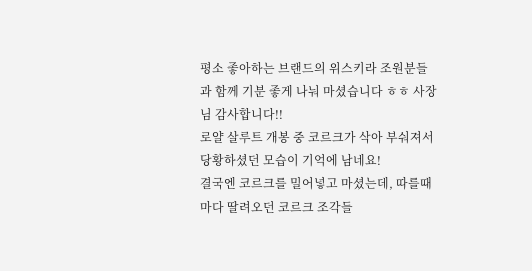평소 좋아하는 브랜드의 위스키라 조원분들과 함께 기분 좋게 나눠 마셨습니다 ㅎㅎ 사장님 감사합니다!!
로얄 살루트 개봉 중 코르크가 삭아 부숴져서 당황하셨던 모습이 기억에 남네요!
결국엔 코르크를 밀어넣고 마셨는데, 따를때마다 딸려오던 코르크 조각들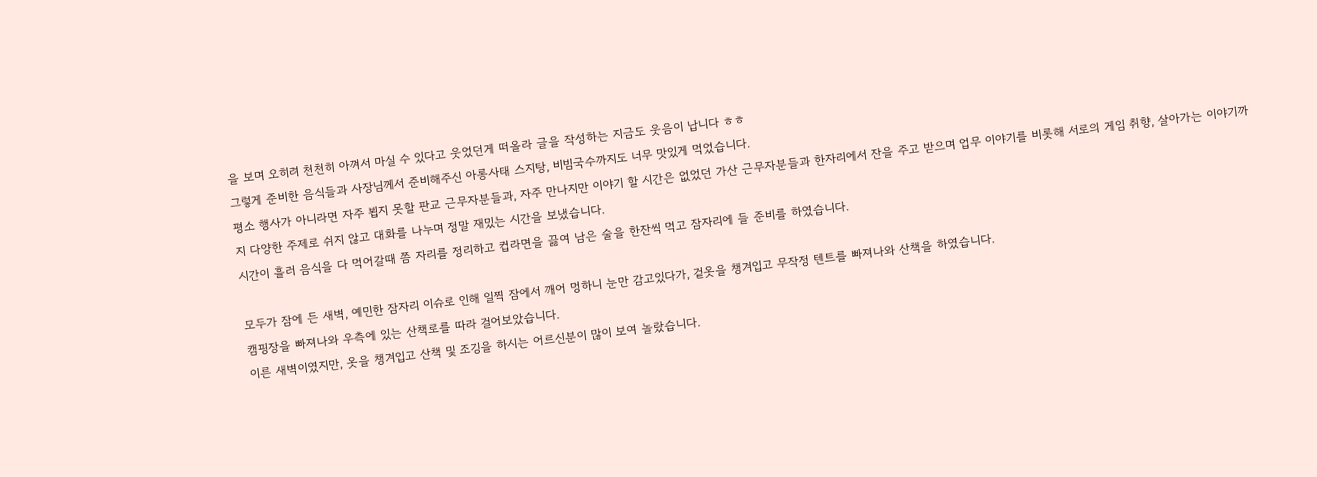을 보며 오히려 천천히 아껴서 마실 수 있다고 웃었던게 떠올라 글을 작성하는 지금도 웃음이 납니다 ㅎㅎ
그렇게 준비한 음식들과 사장님께서 준비해주신 아롱사태 스지탕, 비빔국수까지도 너무 맛있게 먹었습니다.
평소 행사가 아니라면 자주 뵙지 못할 판교 근무자분들과, 자주 만나지만 이야기 할 시간은 없었던 가산 근무자분들과 한자리에서 잔을 주고 받으며 업무 이야기를 비롯해 서로의 게임 취향, 살아가는 이야기까지 다양한 주제로 쉬지 않고 대화를 나누며 정말 재밌는 시간을 보냈습니다.
시간이 흘러 음식을 다 먹어갈때 쯤 자리를 정리하고 컵라면을 끓여 남은 술을 한잔씩 먹고 잠자리에 들 준비를 하였습니다.

모두가 잠에 든 새벽, 예민한 잠자리 이슈로 인해 일찍 잠에서 깨어 멍하니 눈만 감고있다가, 겉옷을 챙겨입고 무작정 텐트를 빠져나와 산책을 하였습니다.
캠핑장을 빠져나와 우측에 있는 산책로를 따라 걸어보았습니다.
이른 새벽이였지만, 옷을 챙겨입고 산책 및 조깅을 하시는 어르신분이 많이 보여 놀랐습니다.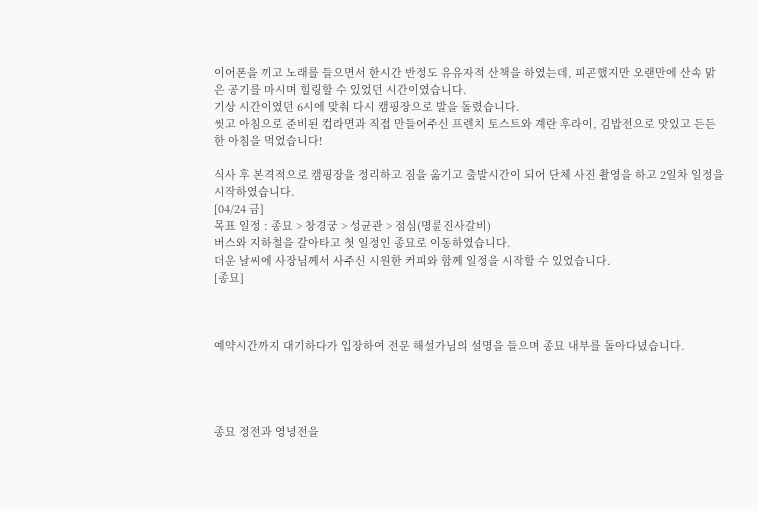이어폰을 끼고 노래를 들으면서 한시간 반정도 유유자적 산책을 하였는데, 피곤했지만 오랜만에 산속 맑은 공기를 마시며 힐링할 수 있었던 시간이였습니다.
기상 시간이였던 6시에 맞춰 다시 캠핑장으로 발을 돌렸습니다.
씻고 아침으로 준비된 컵라면과 직접 만들어주신 프렌치 토스트와 계란 후라이, 김밥전으로 맛있고 든든한 아침을 먹었습니다!

식사 후 본격적으로 캠핑장을 정리하고 짐을 옮기고 출발시간이 되어 단체 사진 촬영을 하고 2일차 일정을 시작하였습니다.
[04/24 금]
목표 일정 : 종묘 > 창경궁 > 성균관 > 점심(명륜진사갈비)
버스와 지하철을 갈아타고 첫 일정인 종묘로 이동하였습니다.
더운 날씨에 사장님께서 사주신 시원한 커피와 함께 일정을 시작할 수 있었습니다.
[종묘]



예약시간까지 대기하다가 입장하여 전문 해설가님의 설명을 들으며 종묘 내부를 돌아다녔습니다.




종묘 정전과 영녕전을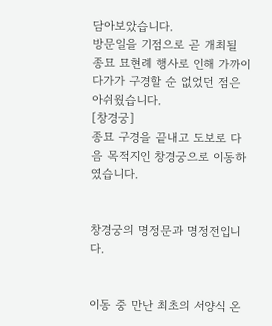담아보았습니다.
방문일을 기점으로 곧 개최될 종묘 묘현례 행사로 인해 가까이 다가가 구경할 순 없었던 점은 아쉬웠습니다.
[창경궁]
종묘 구경을 끝내고 도보로 다음 목적지인 창경궁으로 이동하였습니다.


창경궁의 명정문과 명정전입니다.


이동 중 만난 최초의 서양식 온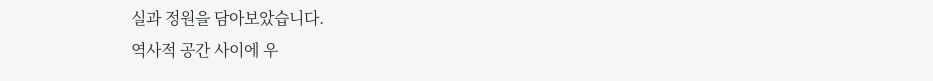실과 정원을 담아보았습니다.
역사적 공간 사이에 우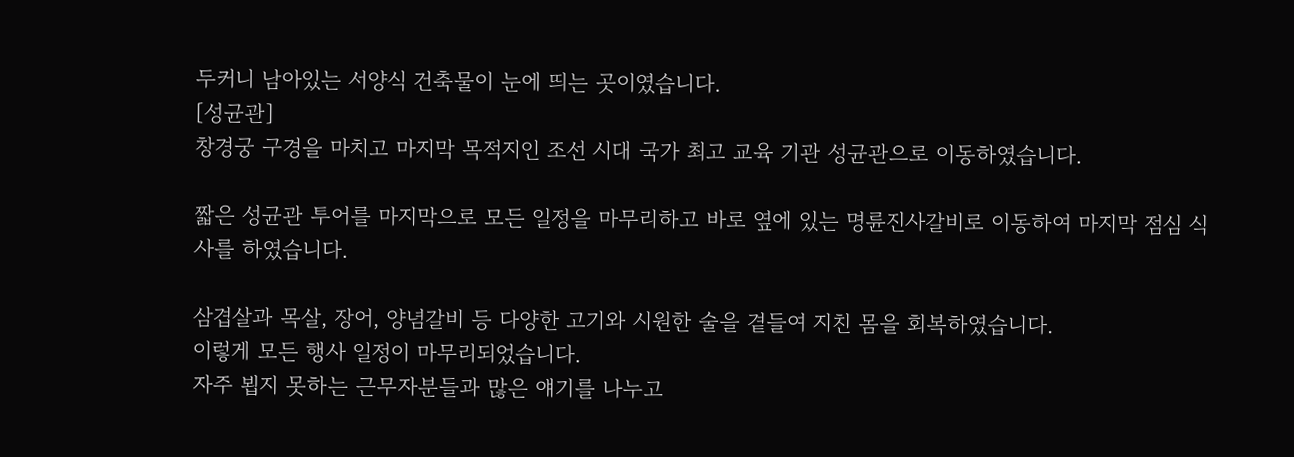두커니 남아있는 서양식 건축물이 눈에 띄는 곳이였습니다.
[성균관]
창경궁 구경을 마치고 마지막 목적지인 조선 시대 국가 최고 교육 기관 성균관으로 이동하였습니다.

짧은 성균관 투어를 마지막으로 모든 일정을 마무리하고 바로 옆에 있는 명륜진사갈비로 이동하여 마지막 점심 식사를 하였습니다.

삼겹살과 목살, 장어, 양념갈비 등 다양한 고기와 시원한 술을 곁들여 지친 몸을 회복하였습니다.
이렇게 모든 행사 일정이 마무리되었습니다.
자주 뵙지 못하는 근무자분들과 많은 얘기를 나누고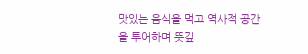맛있는 음식을 먹고 역사적 공간을 투어하며 뜻깊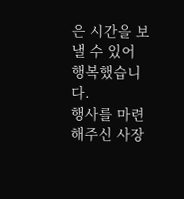은 시간을 보낼 수 있어 행복했습니다.
행사를 마련해주신 사장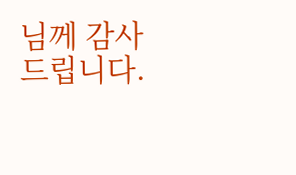님께 감사드립니다.